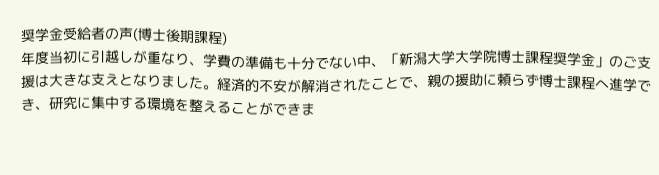奨学金受給者の声(博士後期課程)
年度当初に引越しが重なり、学費の準備も十分でない中、「新潟大学大学院博士課程奨学金」のご支援は大きな支えとなりました。経済的不安が解消されたことで、親の援助に頼らず博士課程へ進学でき、研究に集中する環境を整えることができま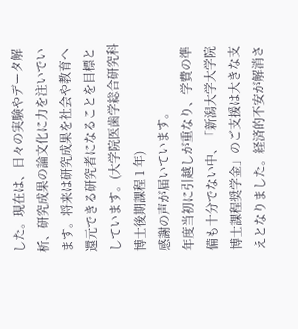した。現在は、日々の実験やデータ解析、研究成果の論文化に力を注いでいます。将来は研究成果を社会や教育へ還元できる研究者になることを目標としています。(大学院医歯学総合研究科博士後期課程 1 年)
感謝の声が届いています。
年度当初に引越しが重なり、学費の準備も十分でない中、「新潟大学大学院博士課程奨学金」のご支援は大きな支えとなりました。経済的不安が解消さ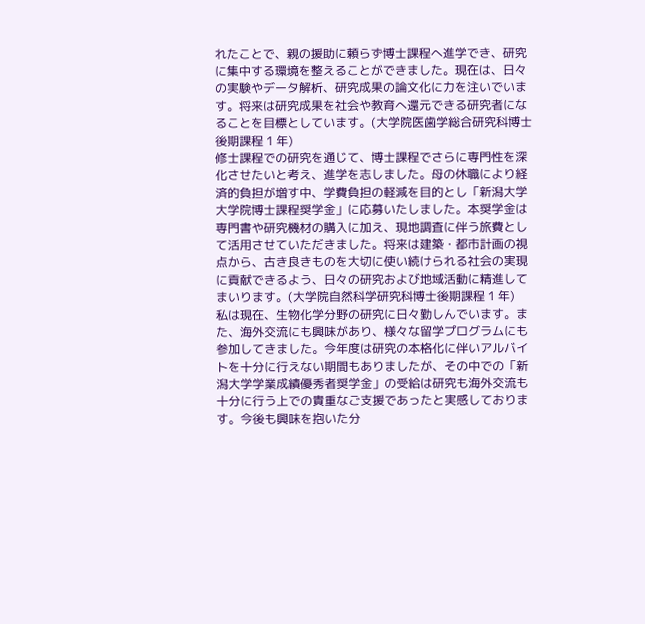れたことで、親の援助に頼らず博士課程へ進学でき、研究に集中する環境を整えることができました。現在は、日々の実験やデータ解析、研究成果の論文化に力を注いでいます。将来は研究成果を社会や教育へ還元できる研究者になることを目標としています。(大学院医歯学総合研究科博士後期課程 1 年)
修士課程での研究を通じて、博士課程でさらに専門性を深化させたいと考え、進学を志しました。母の休職により経済的負担が増す中、学費負担の軽減を目的とし「新潟大学大学院博士課程奨学金」に応募いたしました。本奨学金は専門書や研究機材の購入に加え、現地調査に伴う旅費として活用させていただきました。将来は建築・都市計画の視点から、古き良きものを大切に使い続けられる社会の実現に貢献できるよう、日々の研究および地域活動に精進してまいります。(大学院自然科学研究科博士後期課程 1 年)
私は現在、生物化学分野の研究に日々勤しんでいます。また、海外交流にも興味があり、様々な留学プログラムにも参加してきました。今年度は研究の本格化に伴いアルバイトを十分に行えない期間もありましたが、その中での「新潟大学学業成績優秀者奨学金」の受給は研究も海外交流も十分に行う上での貴重なご支援であったと実感しております。今後も興味を抱いた分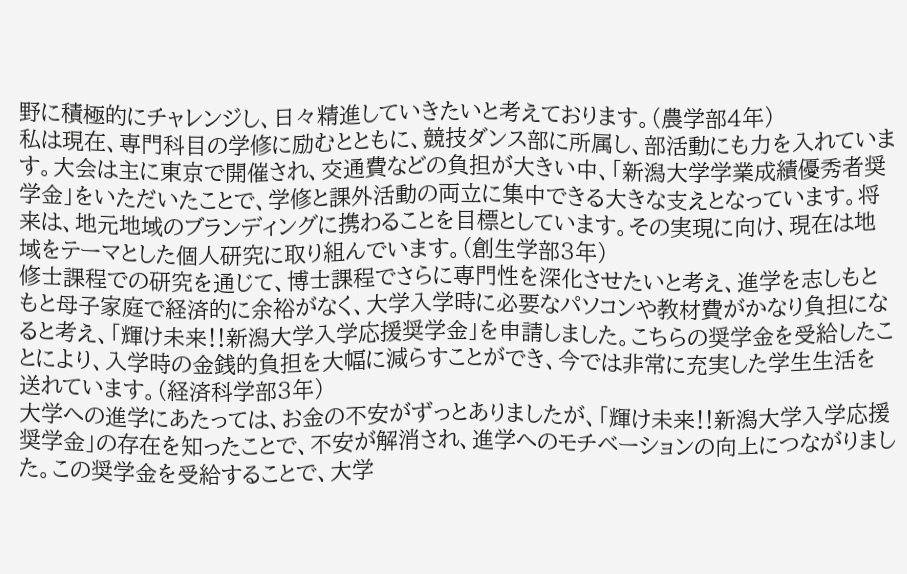野に積極的にチャレンジし、日々精進していきたいと考えております。(農学部4年)
私は現在、専門科目の学修に励むとともに、競技ダンス部に所属し、部活動にも力を入れています。大会は主に東京で開催され、交通費などの負担が大きい中、「新潟大学学業成績優秀者奨学金」をいただいたことで、学修と課外活動の両立に集中できる大きな支えとなっています。将来は、地元地域のブランディングに携わることを目標としています。その実現に向け、現在は地域をテーマとした個人研究に取り組んでいます。(創生学部3年)
修士課程での研究を通じて、博士課程でさらに専門性を深化させたいと考え、進学を志しもともと母子家庭で経済的に余裕がなく、大学入学時に必要なパソコンや教材費がかなり負担になると考え、「輝け未来‼新潟大学入学応援奨学金」を申請しました。こちらの奨学金を受給したことにより、入学時の金銭的負担を大幅に減らすことができ、今では非常に充実した学生生活を送れています。(経済科学部3年)
大学への進学にあたっては、お金の不安がずっとありましたが、「輝け未来‼新潟大学入学応援奨学金」の存在を知ったことで、不安が解消され、進学へのモチベーションの向上につながりました。この奨学金を受給することで、大学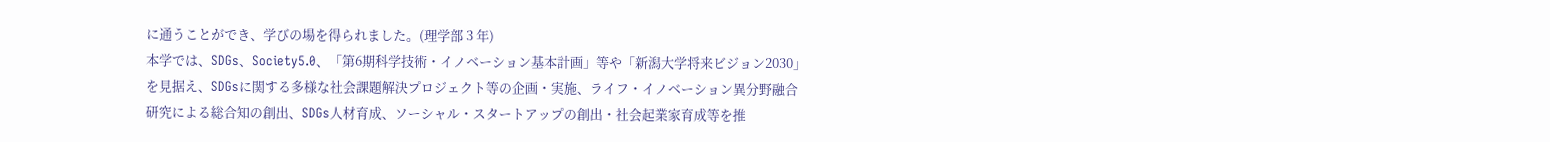に通うことができ、学びの場を得られました。(理学部 3 年)
本学では、SDGs、Society5.0、「第6期科学技術・イノベーション基本計画」等や「新潟大学将来ビジョン2030」を見据え、SDGsに関する多様な社会課題解決プロジェクト等の企画・実施、ライフ・イノベーション異分野融合研究による総合知の創出、SDGs人材育成、ソーシャル・スタートアップの創出・社会起業家育成等を推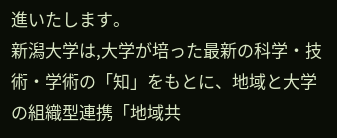進いたします。
新潟大学は,大学が培った最新の科学・技術・学術の「知」をもとに、地域と大学の組織型連携「地域共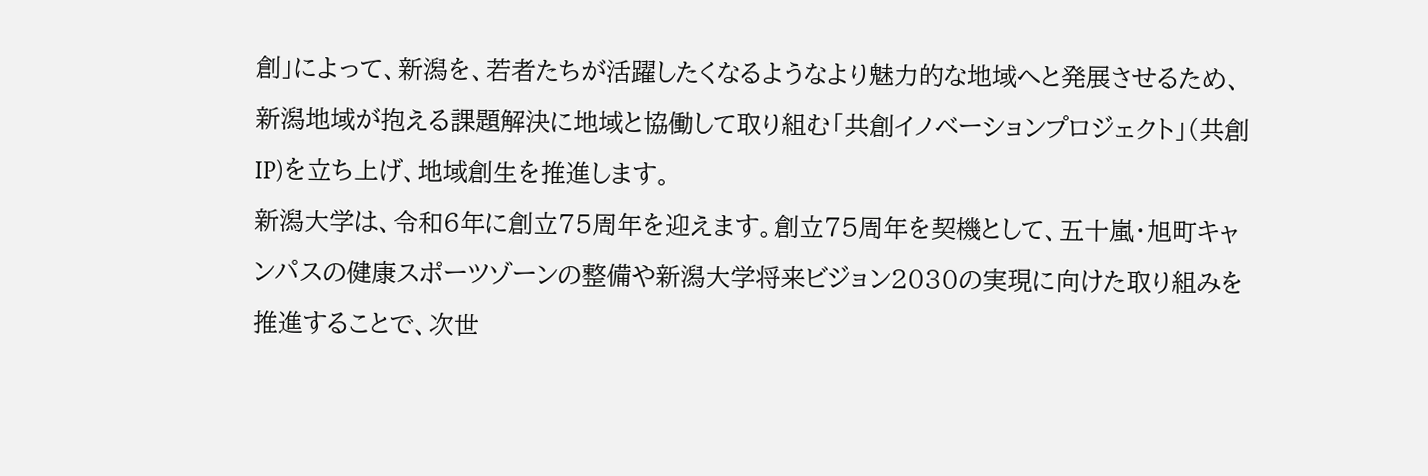創」によって、新潟を、若者たちが活躍したくなるようなより魅力的な地域へと発展させるため、新潟地域が抱える課題解決に地域と協働して取り組む「共創イノベーションプロジェクト」(共創IP)を立ち上げ、地域創生を推進します。
新潟大学は、令和6年に創立75周年を迎えます。創立75周年を契機として、五十嵐・旭町キャンパスの健康スポーツゾーンの整備や新潟大学将来ビジョン2030の実現に向けた取り組みを推進することで、次世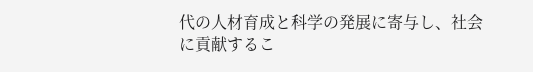代の人材育成と科学の発展に寄与し、社会に貢献するこ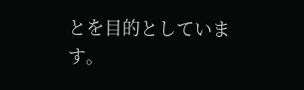とを目的としています。